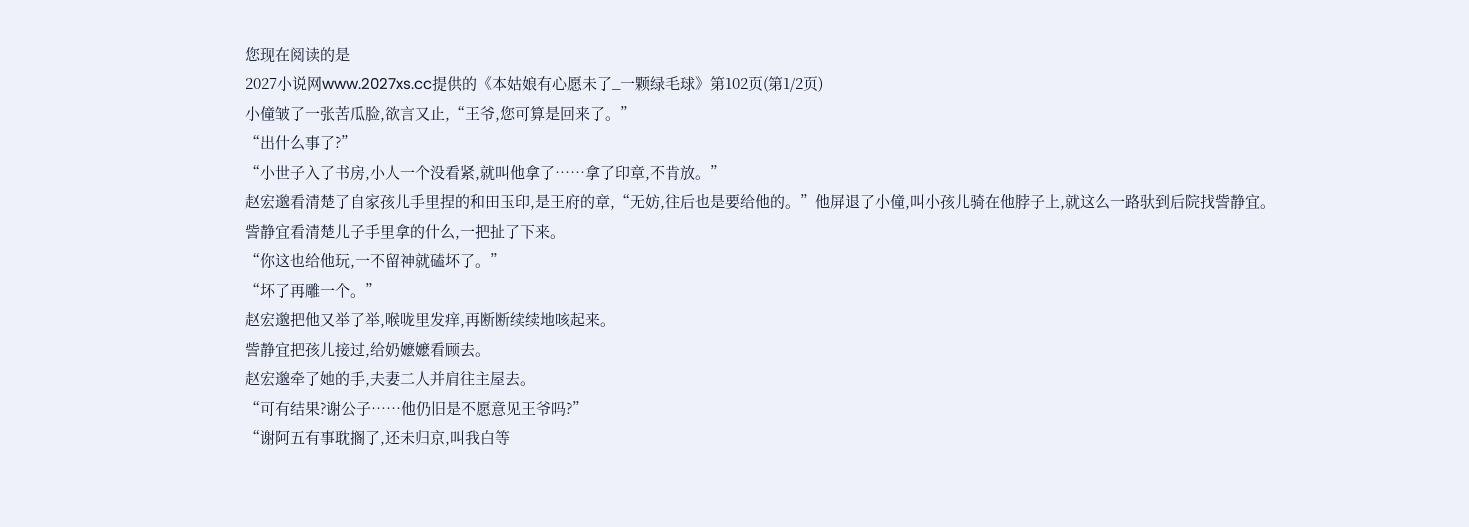您现在阅读的是
2027小说网www.2027xs.cc提供的《本姑娘有心愿未了_一颗绿毛球》第102页(第1/2页)
小僮皱了一张苦瓜脸,欲言又止,“王爷,您可算是回来了。”
“出什么事了?”
“小世子入了书房,小人一个没看紧,就叫他拿了……拿了印章,不肯放。”
赵宏邈看清楚了自家孩儿手里捏的和田玉印,是王府的章,“无妨,往后也是要给他的。”他屏退了小僮,叫小孩儿骑在他脖子上,就这么一路驮到后院找訾静宜。
訾静宜看清楚儿子手里拿的什么,一把扯了下来。
“你这也给他玩,一不留神就磕坏了。”
“坏了再雕一个。”
赵宏邈把他又举了举,喉咙里发痒,再断断续续地咳起来。
訾静宜把孩儿接过,给奶嬷嬷看顾去。
赵宏邈牵了她的手,夫妻二人并肩往主屋去。
“可有结果?谢公子……他仍旧是不愿意见王爷吗?”
“谢阿五有事耽搁了,还未归京,叫我白等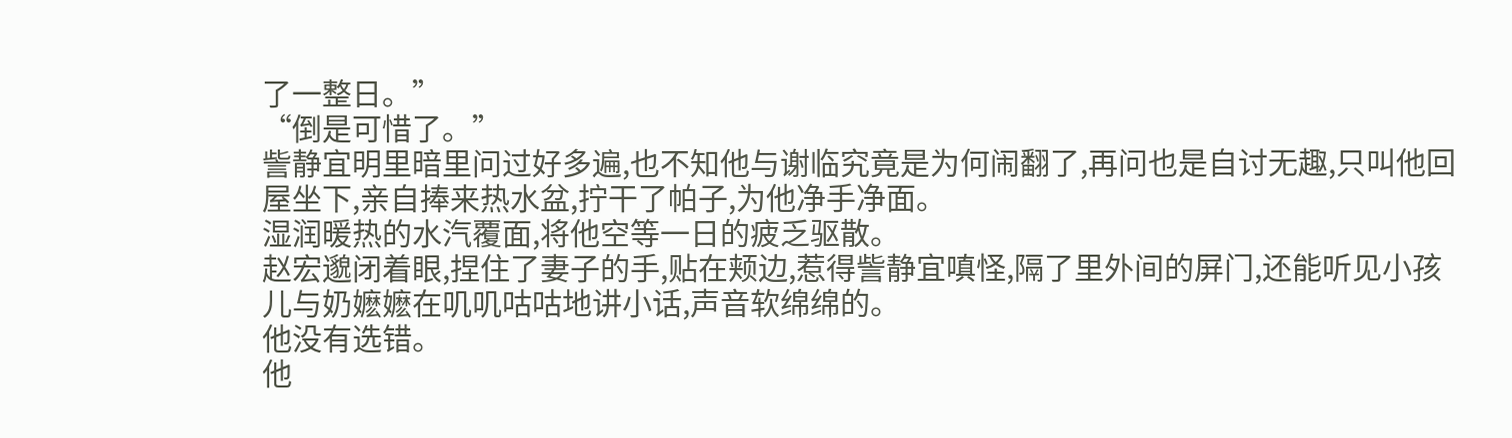了一整日。”
“倒是可惜了。”
訾静宜明里暗里问过好多遍,也不知他与谢临究竟是为何闹翻了,再问也是自讨无趣,只叫他回屋坐下,亲自捧来热水盆,拧干了帕子,为他净手净面。
湿润暖热的水汽覆面,将他空等一日的疲乏驱散。
赵宏邈闭着眼,捏住了妻子的手,贴在颊边,惹得訾静宜嗔怪,隔了里外间的屏门,还能听见小孩儿与奶嬷嬷在叽叽咕咕地讲小话,声音软绵绵的。
他没有选错。
他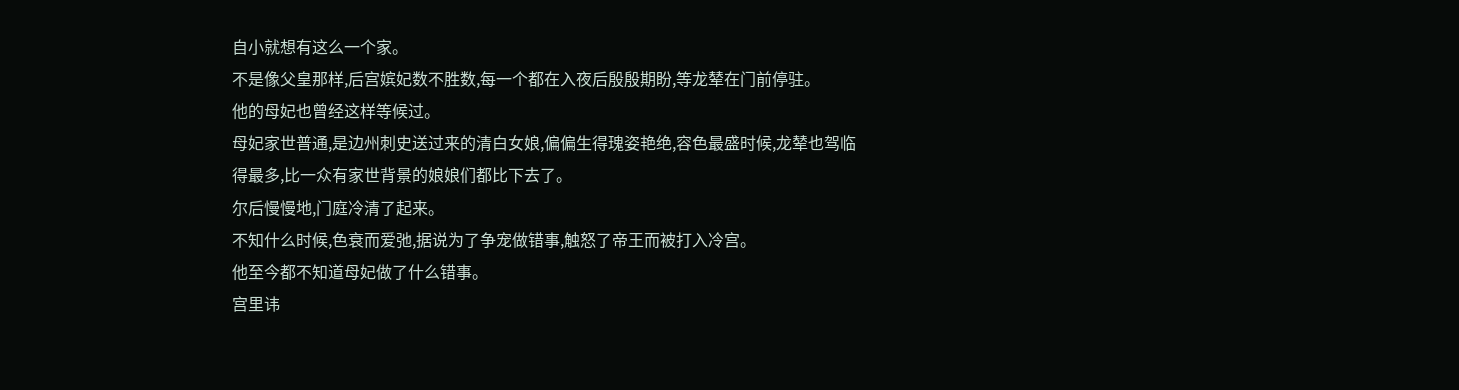自小就想有这么一个家。
不是像父皇那样,后宫嫔妃数不胜数,每一个都在入夜后殷殷期盼,等龙辇在门前停驻。
他的母妃也曾经这样等候过。
母妃家世普通,是边州刺史送过来的清白女娘,偏偏生得瑰姿艳绝,容色最盛时候,龙辇也驾临得最多,比一众有家世背景的娘娘们都比下去了。
尔后慢慢地,门庭冷清了起来。
不知什么时候,色衰而爱弛,据说为了争宠做错事,触怒了帝王而被打入冷宫。
他至今都不知道母妃做了什么错事。
宫里讳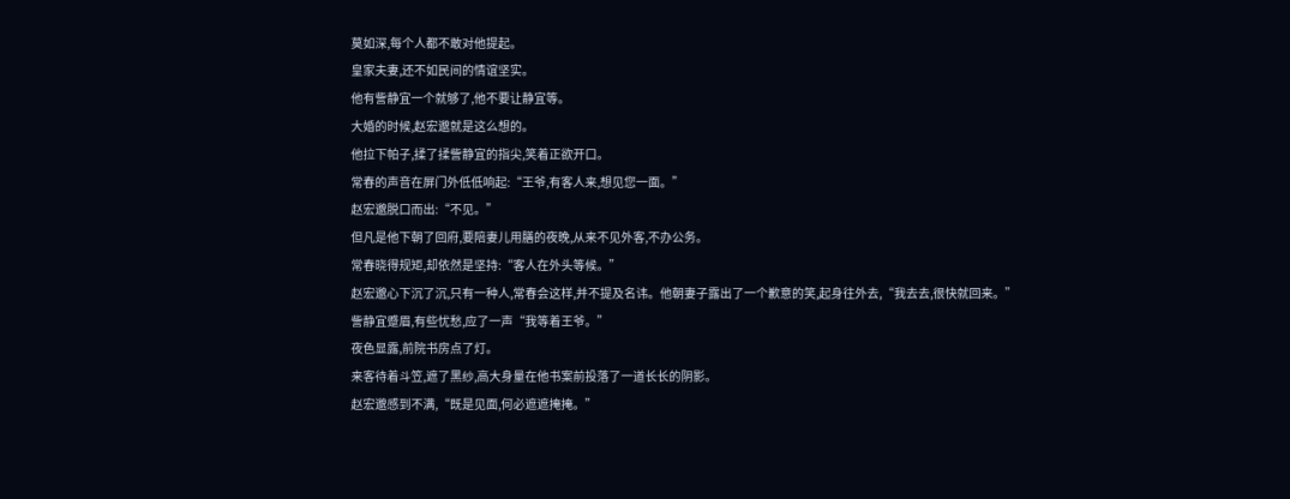莫如深,每个人都不敢对他提起。
皇家夫妻,还不如民间的情谊坚实。
他有訾静宜一个就够了,他不要让静宜等。
大婚的时候,赵宏邈就是这么想的。
他拉下帕子,揉了揉訾静宜的指尖,笑着正欲开口。
常春的声音在屏门外低低响起:“王爷,有客人来,想见您一面。”
赵宏邈脱口而出:“不见。”
但凡是他下朝了回府,要陪妻儿用膳的夜晚,从来不见外客,不办公务。
常春晓得规矩,却依然是坚持:“客人在外头等候。”
赵宏邈心下沉了沉,只有一种人,常春会这样,并不提及名讳。他朝妻子露出了一个歉意的笑,起身往外去,“我去去,很快就回来。”
訾静宜蹙眉,有些忧愁,应了一声“我等着王爷。”
夜色显露,前院书房点了灯。
来客待着斗笠,遮了黑纱,高大身量在他书案前投落了一道长长的阴影。
赵宏邈感到不满,“既是见面,何必遮遮掩掩。”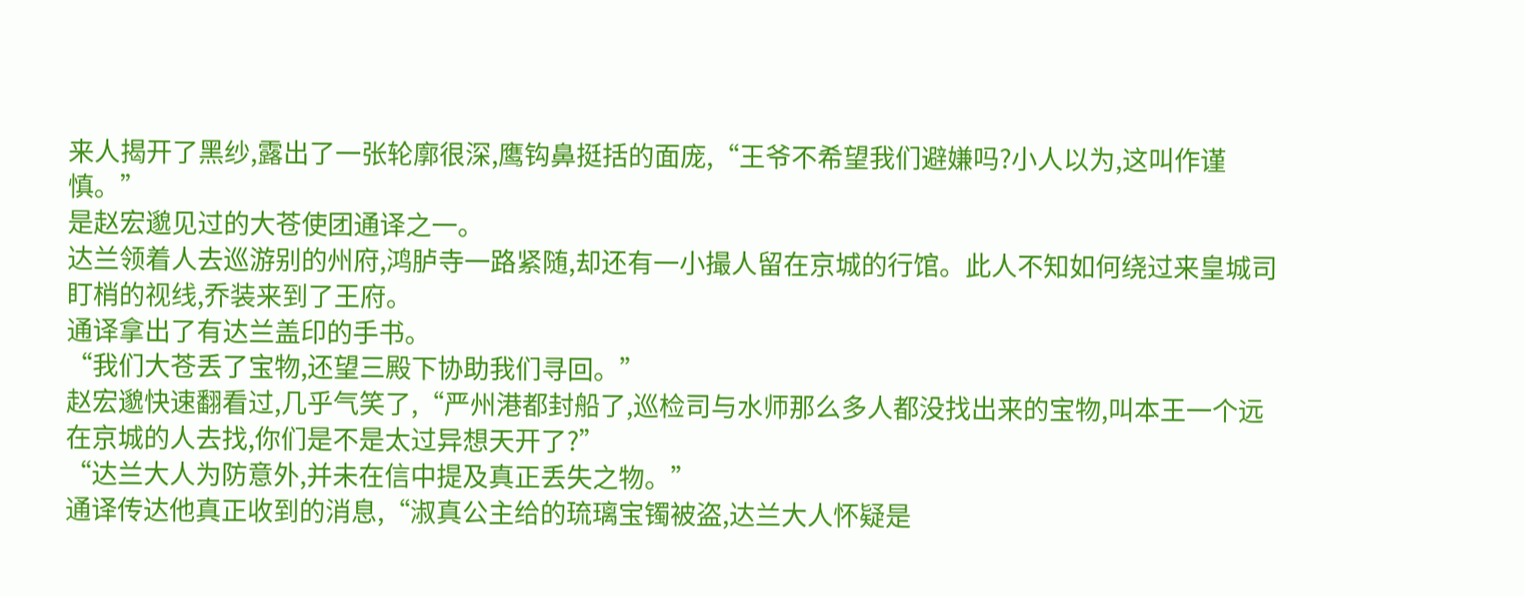来人揭开了黑纱,露出了一张轮廓很深,鹰钩鼻挺括的面庞,“王爷不希望我们避嫌吗?小人以为,这叫作谨慎。”
是赵宏邈见过的大苍使团通译之一。
达兰领着人去巡游别的州府,鸿胪寺一路紧随,却还有一小撮人留在京城的行馆。此人不知如何绕过来皇城司盯梢的视线,乔装来到了王府。
通译拿出了有达兰盖印的手书。
“我们大苍丢了宝物,还望三殿下协助我们寻回。”
赵宏邈快速翻看过,几乎气笑了,“严州港都封船了,巡检司与水师那么多人都没找出来的宝物,叫本王一个远在京城的人去找,你们是不是太过异想天开了?”
“达兰大人为防意外,并未在信中提及真正丢失之物。”
通译传达他真正收到的消息,“淑真公主给的琉璃宝镯被盗,达兰大人怀疑是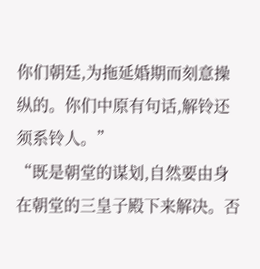你们朝廷,为拖延婚期而刻意操纵的。你们中原有句话,解铃还须系铃人。”
“既是朝堂的谋划,自然要由身在朝堂的三皇子殿下来解决。否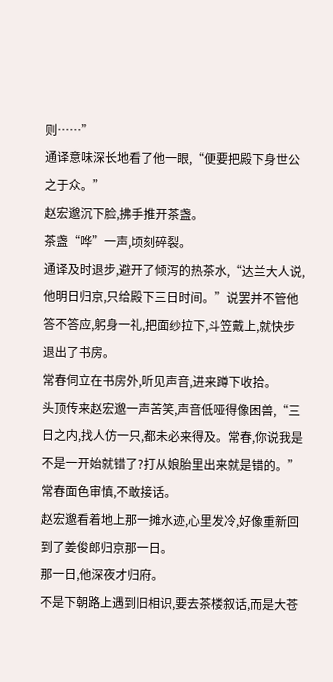则……”
通译意味深长地看了他一眼,“便要把殿下身世公之于众。”
赵宏邈沉下脸,拂手推开茶盏。
茶盏“哗”一声,顷刻碎裂。
通译及时退步,避开了倾泻的热茶水,“达兰大人说,他明日归京,只给殿下三日时间。”说罢并不管他答不答应,躬身一礼,把面纱拉下,斗笠戴上,就快步退出了书房。
常春伺立在书房外,听见声音,进来蹲下收拾。
头顶传来赵宏邈一声苦笑,声音低哑得像困兽,“三日之内,找人仿一只,都未必来得及。常春,你说我是不是一开始就错了?打从娘胎里出来就是错的。”
常春面色审慎,不敢接话。
赵宏邈看着地上那一摊水迹,心里发冷,好像重新回到了姜俊郎归京那一日。
那一日,他深夜才归府。
不是下朝路上遇到旧相识,要去茶楼叙话,而是大苍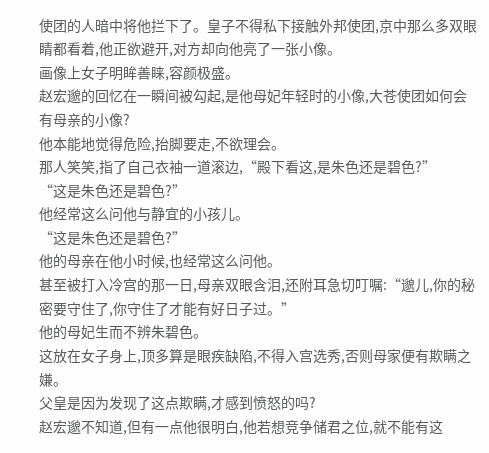使团的人暗中将他拦下了。皇子不得私下接触外邦使团,京中那么多双眼睛都看着,他正欲避开,对方却向他亮了一张小像。
画像上女子明眸善睐,容颜极盛。
赵宏邈的回忆在一瞬间被勾起,是他母妃年轻时的小像,大苍使团如何会有母亲的小像?
他本能地觉得危险,抬脚要走,不欲理会。
那人笑笑,指了自己衣袖一道滚边,“殿下看这,是朱色还是碧色?”
“这是朱色还是碧色?”
他经常这么问他与静宜的小孩儿。
“这是朱色还是碧色?”
他的母亲在他小时候,也经常这么问他。
甚至被打入冷宫的那一日,母亲双眼含泪,还附耳急切叮嘱:“邈儿,你的秘密要守住了,你守住了才能有好日子过。”
他的母妃生而不辨朱碧色。
这放在女子身上,顶多算是眼疾缺陷,不得入宫选秀,否则母家便有欺瞒之嫌。
父皇是因为发现了这点欺瞒,才感到愤怒的吗?
赵宏邈不知道,但有一点他很明白,他若想竞争储君之位,就不能有这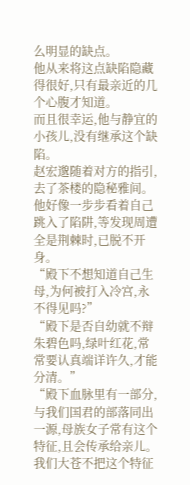么明显的缺点。
他从来将这点缺陷隐藏得很好,只有最亲近的几个心腹才知道。
而且很幸运,他与静宜的小孩儿,没有继承这个缺陷。
赵宏邈随着对方的指引,去了茶楼的隐秘雅间。
他好像一步步看着自己跳入了陷阱,等发现周遭全是荆棘时,已脱不开身。
“殿下不想知道自己生母,为何被打入冷宫,永不得见吗?”
“殿下是否自幼就不辩朱碧色吗,绿叶红花,常常要认真端详许久,才能分清。”
“殿下血脉里有一部分,与我们国君的部落同出一源,母族女子常有这个特征,且会传承给亲儿。我们大苍不把这个特征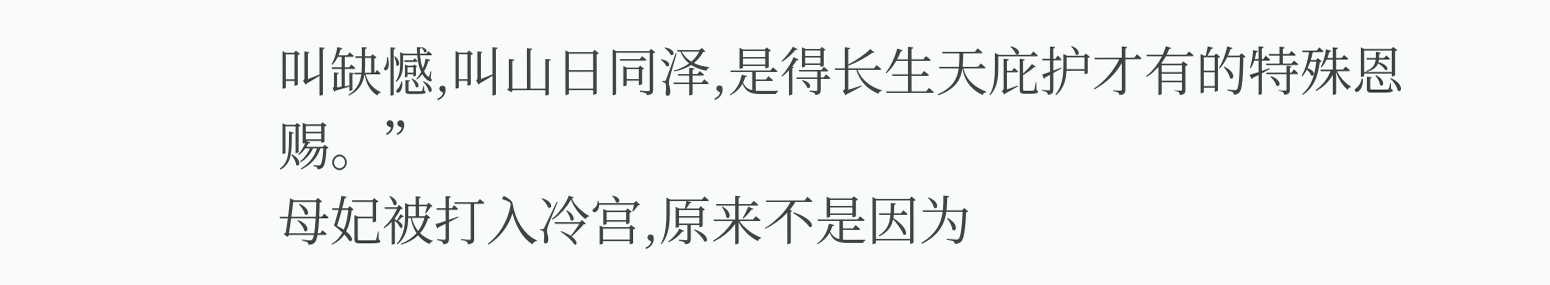叫缺憾,叫山日同泽,是得长生天庇护才有的特殊恩赐。”
母妃被打入冷宫,原来不是因为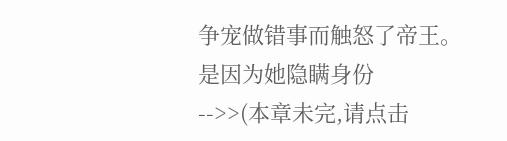争宠做错事而触怒了帝王。
是因为她隐瞒身份
-->>(本章未完,请点击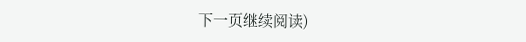下一页继续阅读)